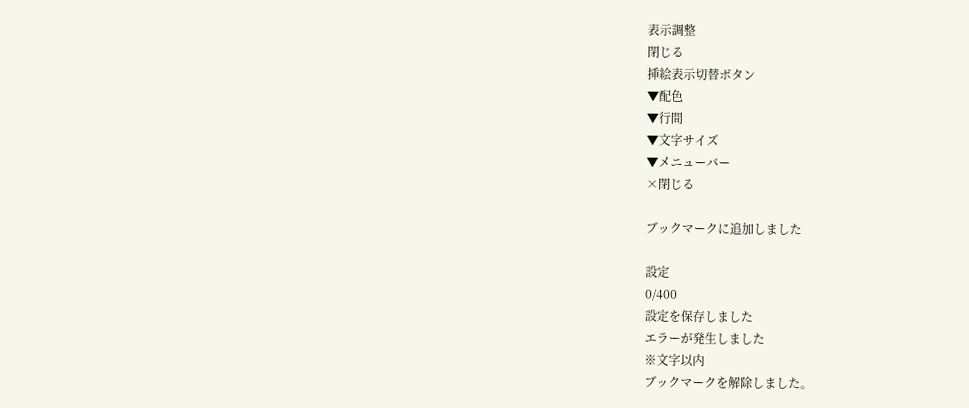表示調整
閉じる
挿絵表示切替ボタン
▼配色
▼行間
▼文字サイズ
▼メニューバー
×閉じる

ブックマークに追加しました

設定
0/400
設定を保存しました
エラーが発生しました
※文字以内
ブックマークを解除しました。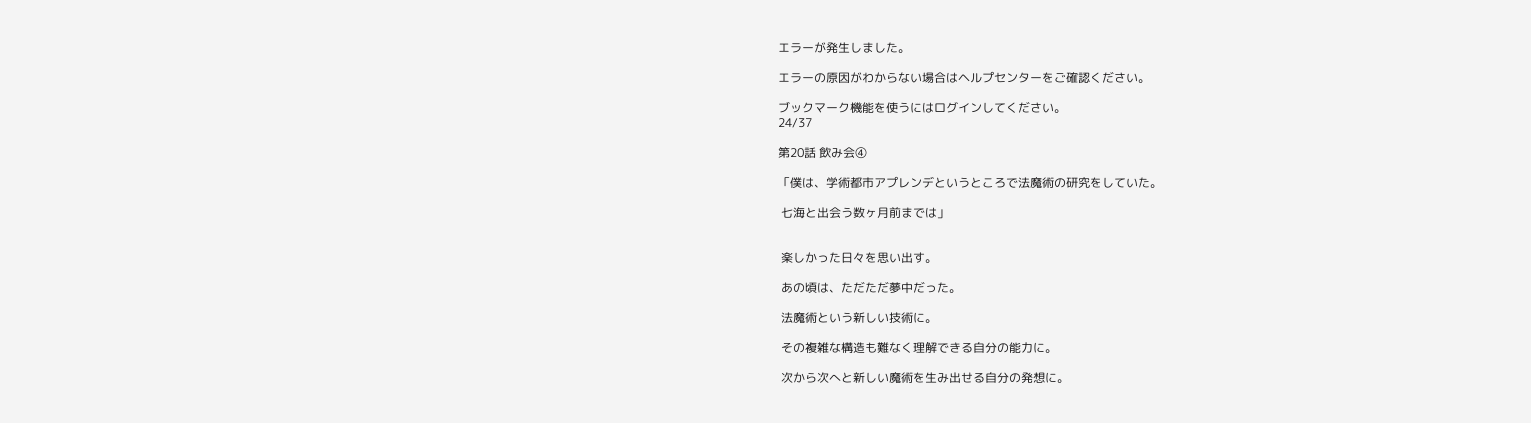エラーが発生しました。

エラーの原因がわからない場合はヘルプセンターをご確認ください。

ブックマーク機能を使うにはログインしてください。
24/37

第20話 飲み会④

「僕は、学術都市アプレンデというところで法魔術の研究をしていた。

 七海と出会う数ヶ月前までは」


 楽しかった日々を思い出す。

 あの頃は、ただただ夢中だった。

 法魔術という新しい技術に。

 その複雑な構造も難なく理解できる自分の能力に。

 次から次へと新しい魔術を生み出せる自分の発想に。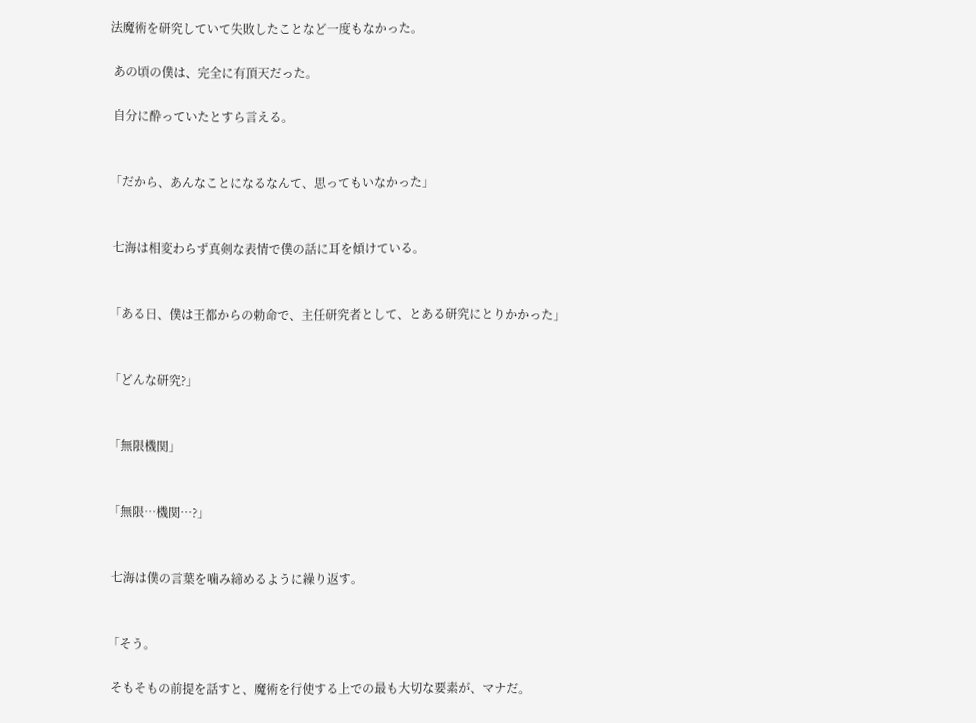法魔術を研究していて失敗したことなど一度もなかった。

 あの頃の僕は、完全に有頂天だった。

 自分に酔っていたとすら言える。


「だから、あんなことになるなんて、思ってもいなかった」


 七海は相変わらず真剣な表情で僕の話に耳を傾けている。


「ある日、僕は王都からの勅命で、主任研究者として、とある研究にとりかかった」


「どんな研究?」


「無限機関」


「無限…機関…?」


 七海は僕の言葉を噛み締めるように繰り返す。


「そう。

 そもそもの前提を話すと、魔術を行使する上での最も大切な要素が、マナだ。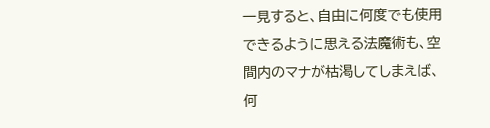一見すると、自由に何度でも使用できるように思える法魔術も、空間内のマナが枯渇してしまえば、何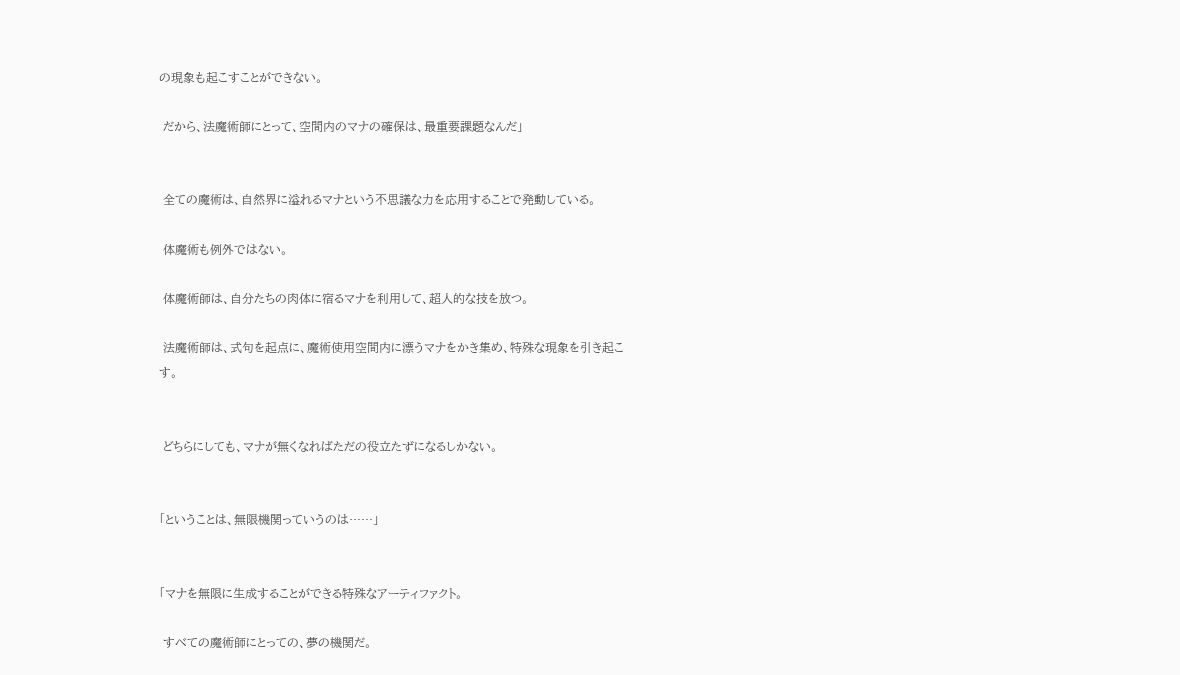の現象も起こすことができない。

 だから、法魔術師にとって、空間内のマナの確保は、最重要課題なんだ」


 全ての魔術は、自然界に溢れるマナという不思議な力を応用することで発動している。

 体魔術も例外ではない。

 体魔術師は、自分たちの肉体に宿るマナを利用して、超人的な技を放つ。

 法魔術師は、式句を起点に、魔術使用空間内に漂うマナをかき集め、特殊な現象を引き起こす。


 どちらにしても、マナが無くなればただの役立たずになるしかない。


「ということは、無限機関っていうのは……」


「マナを無限に生成することができる特殊なアーティファクト。

 すべての魔術師にとっての、夢の機関だ。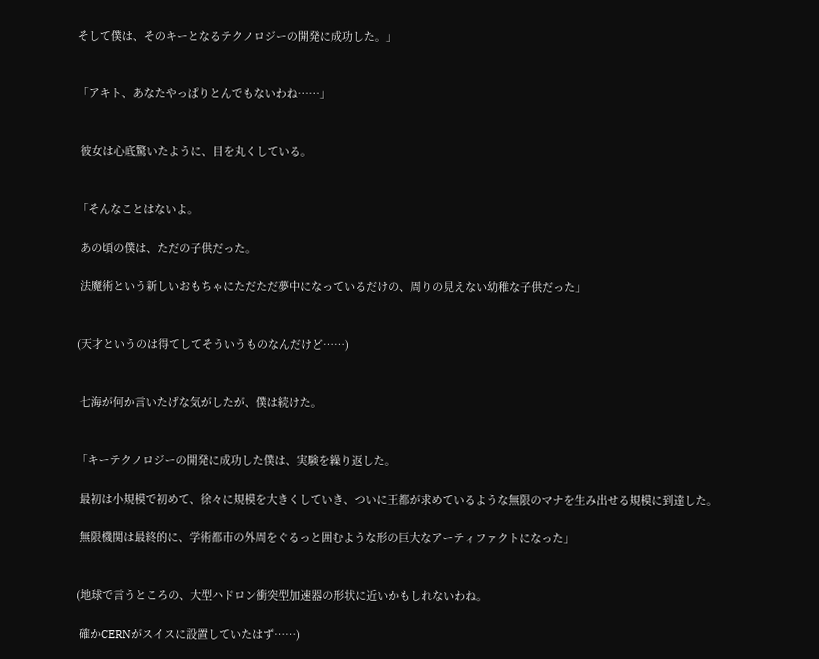そして僕は、そのキーとなるテクノロジーの開発に成功した。」


「アキト、あなたやっぱりとんでもないわね……」


 彼女は心底驚いたように、目を丸くしている。


「そんなことはないよ。

 あの頃の僕は、ただの子供だった。

 法魔術という新しいおもちゃにただただ夢中になっているだけの、周りの見えない幼稚な子供だった」


(天才というのは得てしてそういうものなんだけど……)


 七海が何か言いたげな気がしたが、僕は続けた。


「キーテクノロジーの開発に成功した僕は、実験を繰り返した。

 最初は小規模で初めて、徐々に規模を大きくしていき、ついに王都が求めているような無限のマナを生み出せる規模に到達した。

 無限機関は最終的に、学術都市の外周をぐるっと囲むような形の巨大なアーティファクトになった」


(地球で言うところの、大型ハドロン衝突型加速器の形状に近いかもしれないわね。

 確かCERNがスイスに設置していたはず……)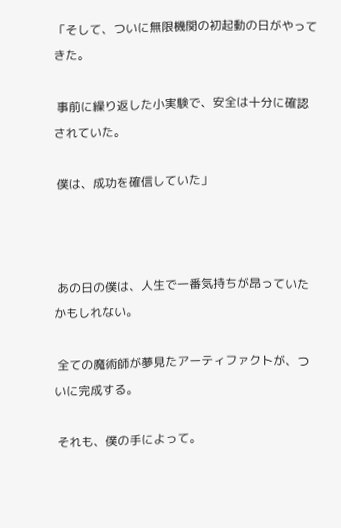「そして、ついに無限機関の初起動の日がやってきた。

 事前に繰り返した小実験で、安全は十分に確認されていた。

 僕は、成功を確信していた」



 あの日の僕は、人生で一番気持ちが昂っていたかもしれない。

 全ての魔術師が夢見たアーティファクトが、ついに完成する。

 それも、僕の手によって。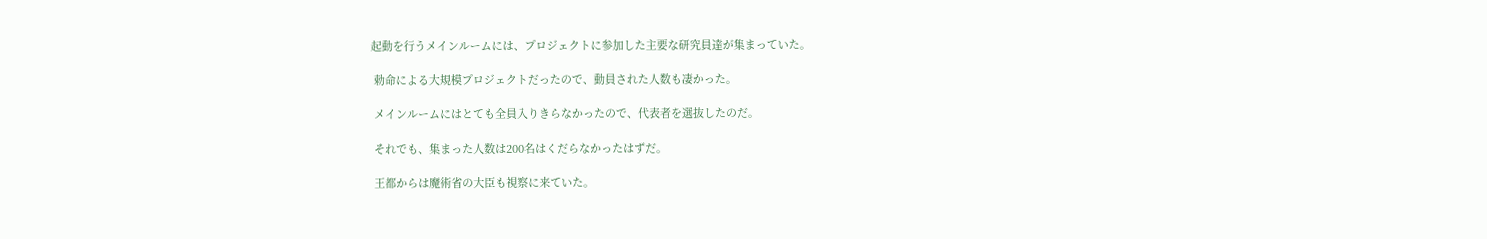起動を行うメインルームには、プロジェクトに参加した主要な研究員達が集まっていた。

 勅命による大規模プロジェクトだったので、動員された人数も凄かった。

 メインルームにはとても全員入りきらなかったので、代表者を選抜したのだ。

 それでも、集まった人数は200名はくだらなかったはずだ。

 王都からは魔術省の大臣も視察に来ていた。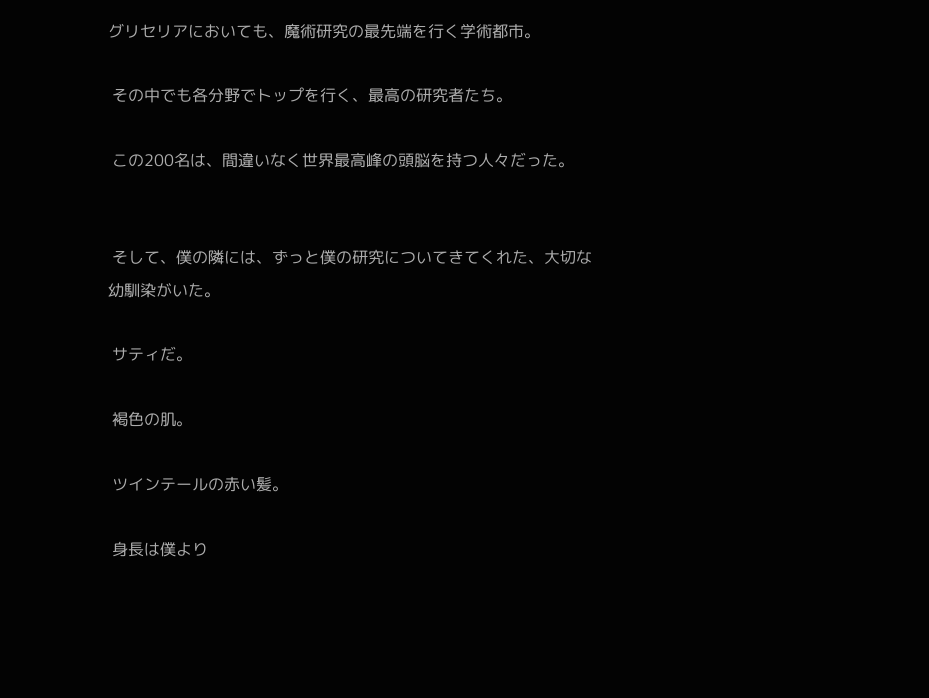グリセリアにおいても、魔術研究の最先端を行く学術都市。

 その中でも各分野でトップを行く、最高の研究者たち。

 この200名は、間違いなく世界最高峰の頭脳を持つ人々だった。


 そして、僕の隣には、ずっと僕の研究についてきてくれた、大切な幼馴染がいた。

 サティだ。

 褐色の肌。

 ツインテールの赤い髪。

 身長は僕より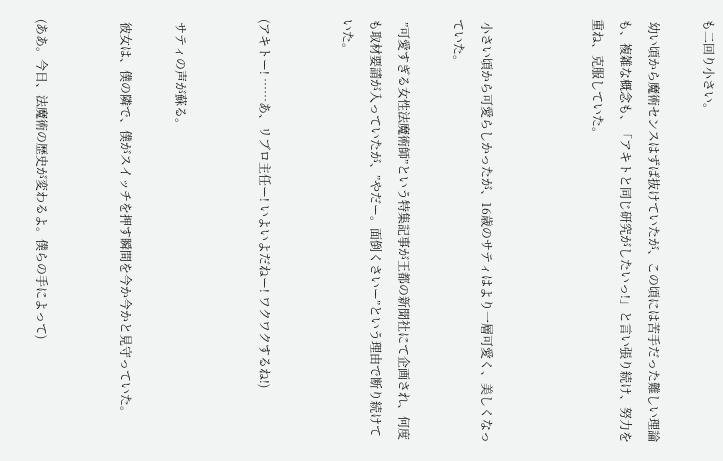も二回り小さい。

 幼い頃から魔術センスはずば抜けていたが、この頃には苦手だった難しい理論も、複雑な概念も、「アキトと同じ研究がしたいっ!」と言い張り続け、努力を重ね、克服していた。



 小さい頃から可愛らしかったが、16歳のサティはより一層可愛く、美しくなっていた。

 ”可愛すぎる女性法魔術師”という特集記事が王都の新聞社にて企画され、何度も取材要請が入っていたが、”やだー。面倒くさいー”という理由で断り続けていた。


(アキトー! ……あ、リブロ主任ー! いよいよだねー! ワクワクするね!)


 サティの声が蘇る。

 彼女は、僕の隣で、僕がスイッチを押す瞬間を今か今かと見守っていた。


(ああ。今日、法魔術の歴史が変わるよ。僕らの手によって)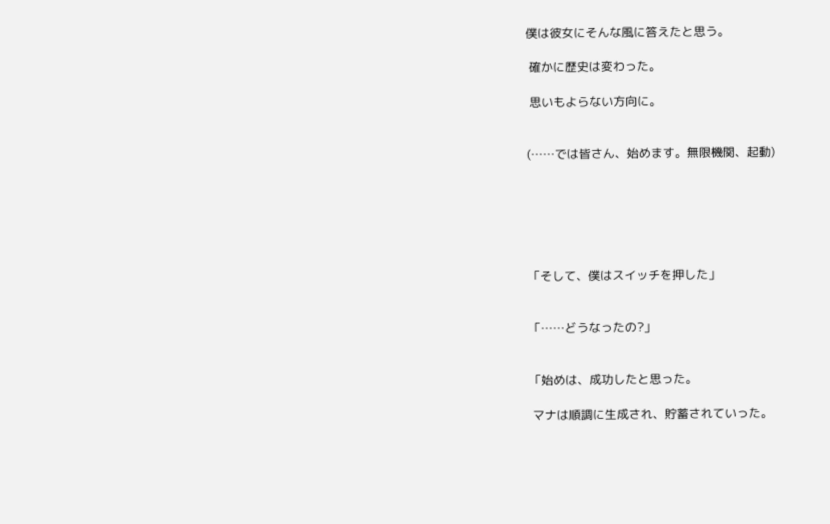僕は彼女にそんな風に答えたと思う。

 確かに歴史は変わった。

 思いもよらない方向に。


(……では皆さん、始めます。無限機関、起動)






「そして、僕はスイッチを押した」


「……どうなったの?」


「始めは、成功したと思った。

 マナは順調に生成され、貯蓄されていった。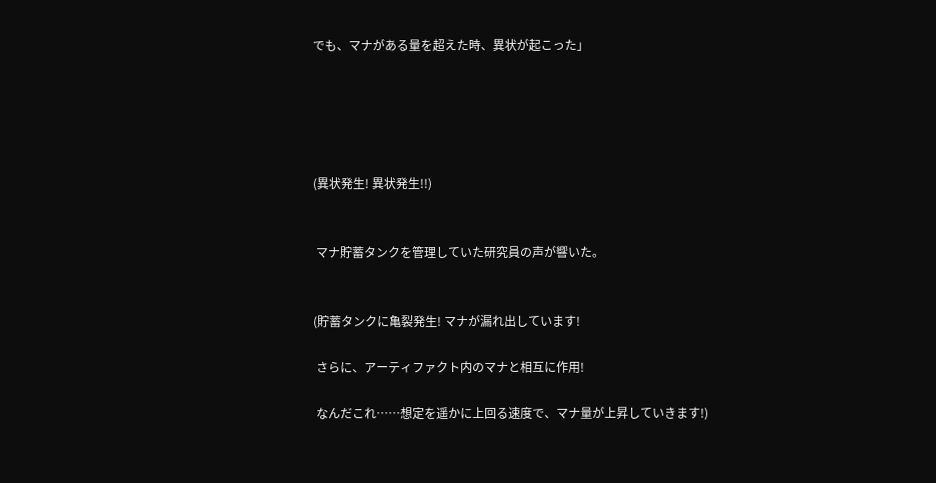でも、マナがある量を超えた時、異状が起こった」





(異状発生! 異状発生!!)


 マナ貯蓄タンクを管理していた研究員の声が響いた。


(貯蓄タンクに亀裂発生! マナが漏れ出しています!

 さらに、アーティファクト内のマナと相互に作用!

 なんだこれ……想定を遥かに上回る速度で、マナ量が上昇していきます!)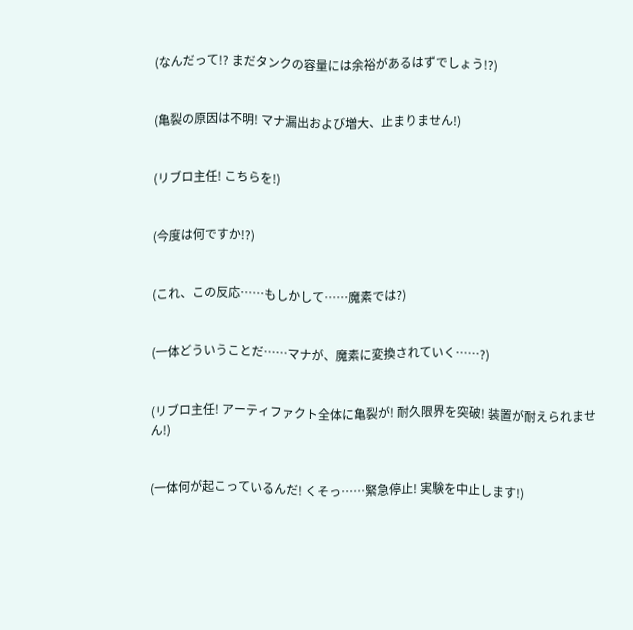(なんだって!? まだタンクの容量には余裕があるはずでしょう!?)


(亀裂の原因は不明! マナ漏出および増大、止まりません!)


(リブロ主任! こちらを!)


(今度は何ですか!?)


(これ、この反応……もしかして……魔素では?)


(一体どういうことだ……マナが、魔素に変換されていく……?)


(リブロ主任! アーティファクト全体に亀裂が! 耐久限界を突破! 装置が耐えられません!)


(一体何が起こっているんだ! くそっ……緊急停止! 実験を中止します!)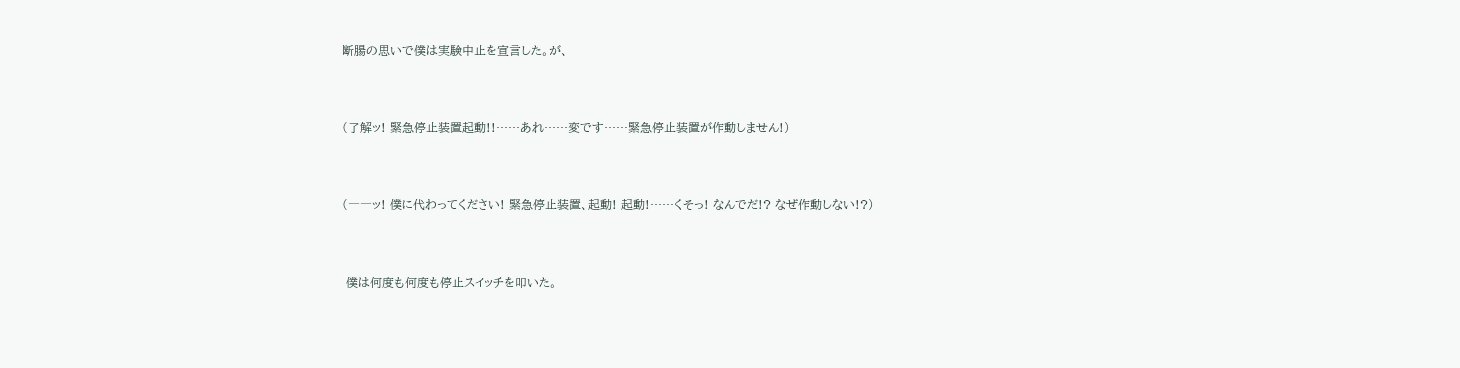断腸の思いで僕は実験中止を宣言した。が、


(了解ッ! 緊急停止装置起動!!……あれ……変です……緊急停止装置が作動しません!)


(――ッ! 僕に代わってください! 緊急停止装置、起動! 起動!……くそっ! なんでだ!? なぜ作動しない!?)


 僕は何度も何度も停止スイッチを叩いた。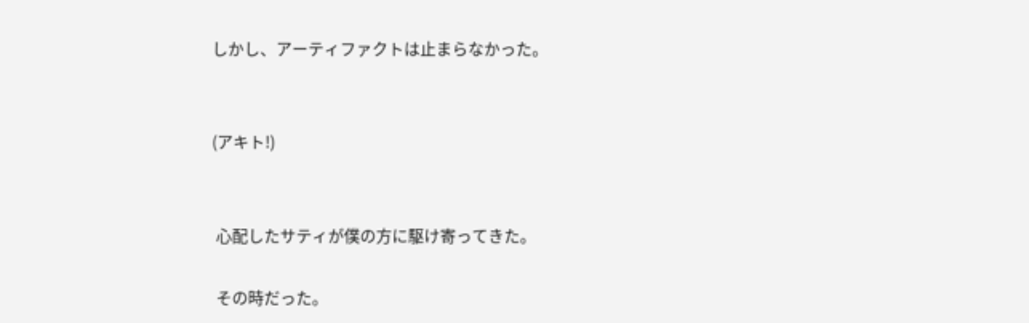しかし、アーティファクトは止まらなかった。


(アキト!)


 心配したサティが僕の方に駆け寄ってきた。

 その時だった。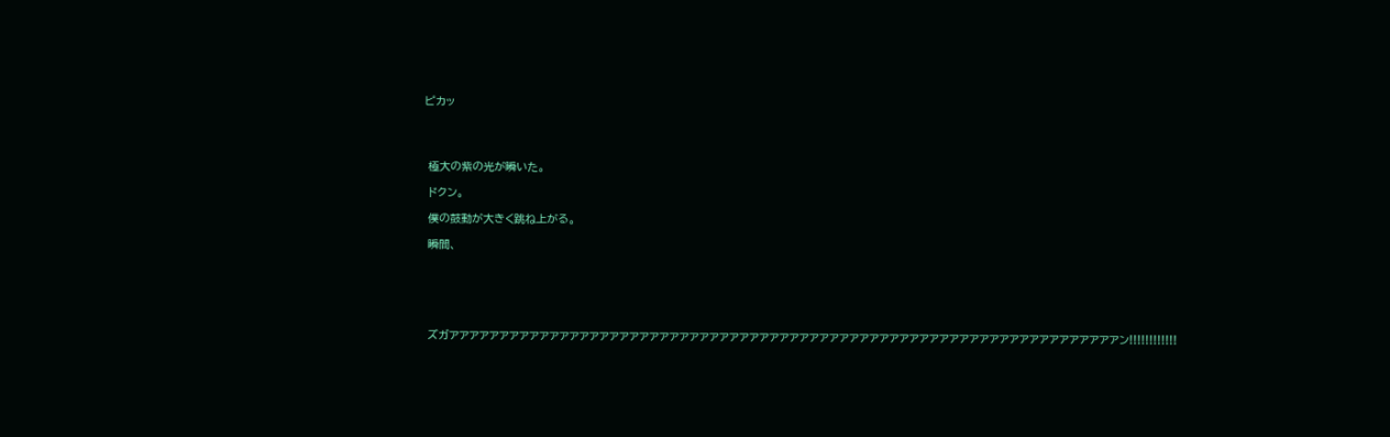ピカッ




 極大の紫の光が瞬いた。

 ドクン。

 僕の鼓動が大きく跳ね上がる。

 瞬間、






 ズガアアアアアアアアアアアアアアアアアアアアアアアアアアアアアアアアアアアアアアアアアアアアアアアアアアアアアアアアアアアアアアアアアアアン!!!!!!!!!!!!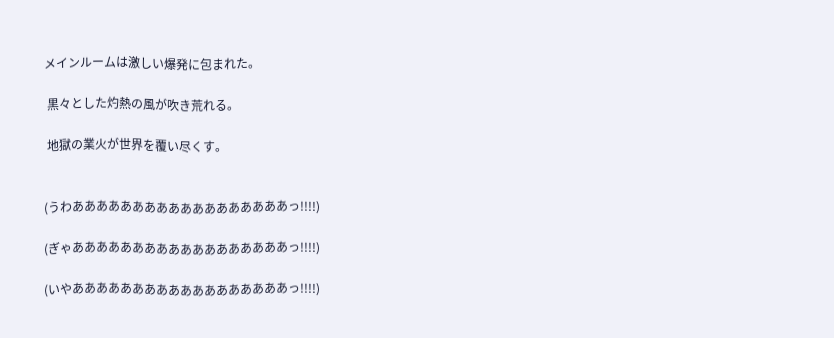メインルームは激しい爆発に包まれた。

 黒々とした灼熱の風が吹き荒れる。

 地獄の業火が世界を覆い尽くす。


(うわああああああああああああああああああっ!!!!)

(ぎゃああああああああああああああああああっ!!!!)

(いやああああああああああああああああああっ!!!!)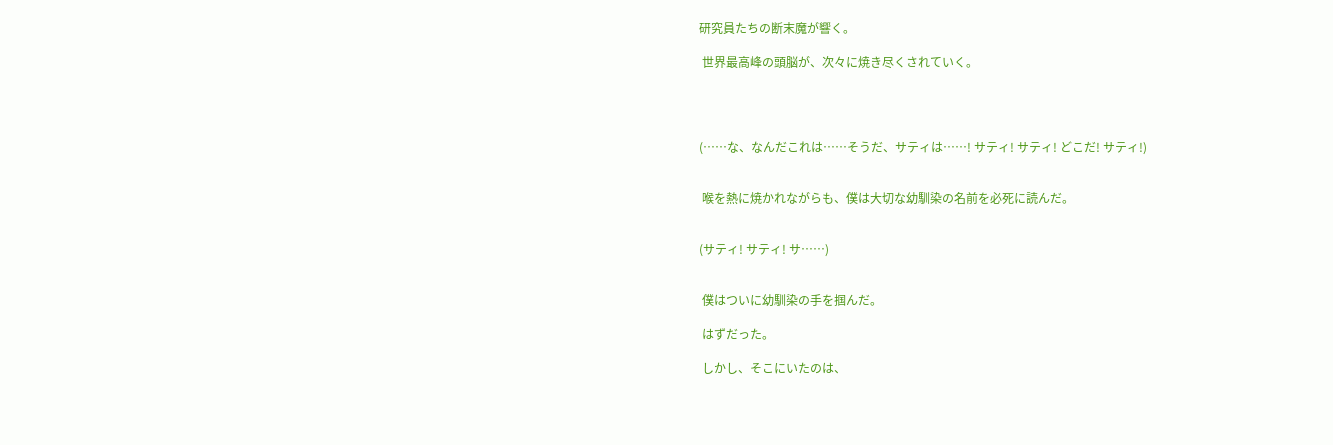研究員たちの断末魔が響く。

 世界最高峰の頭脳が、次々に焼き尽くされていく。




(……な、なんだこれは……そうだ、サティは……! サティ! サティ! どこだ! サティ!)


 喉を熱に焼かれながらも、僕は大切な幼馴染の名前を必死に読んだ。


(サティ! サティ! サ……)


 僕はついに幼馴染の手を掴んだ。

 はずだった。

 しかし、そこにいたのは、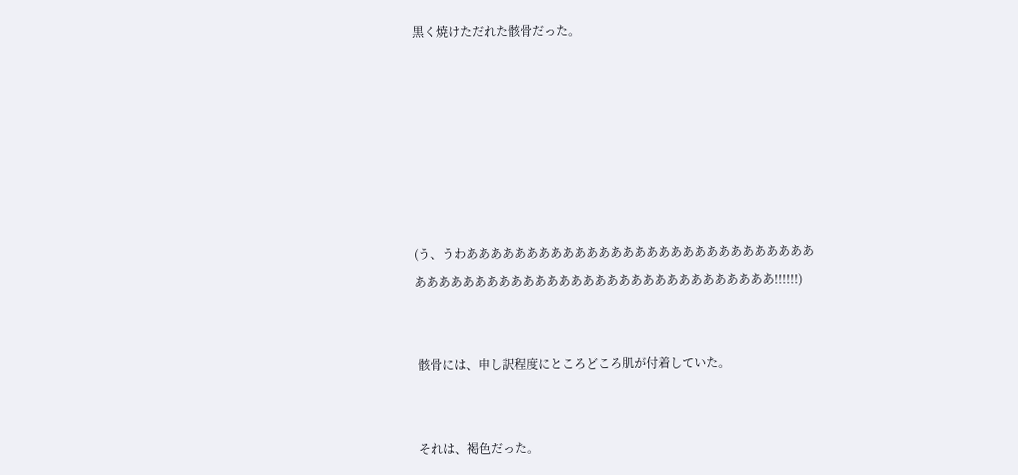黒く焼けただれた骸骨だった。







(う、うわあああああああああああああああああああああああああああああああああああああああああああああああああああああああああああ!!!!!!)


 骸骨には、申し訳程度にところどころ肌が付着していた。


 それは、褐色だった。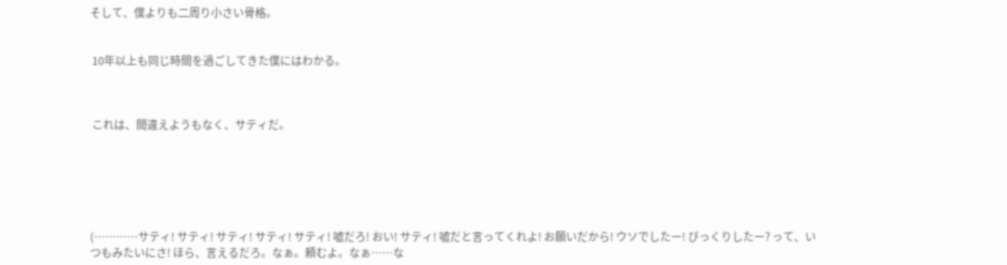そして、僕よりも二周り小さい骨格。


 10年以上も同じ時間を過ごしてきた僕にはわかる。



 これは、間違えようもなく、サティだ。






(…………サティ! サティ! サティ! サティ! サティ! 嘘だろ! おい! サティ! 嘘だと言ってくれよ! お願いだから! ウソでしたー! びっくりしたー? って、いつもみたいにさ! ほら、言えるだろ。なぁ。頼むよ。なぁ……な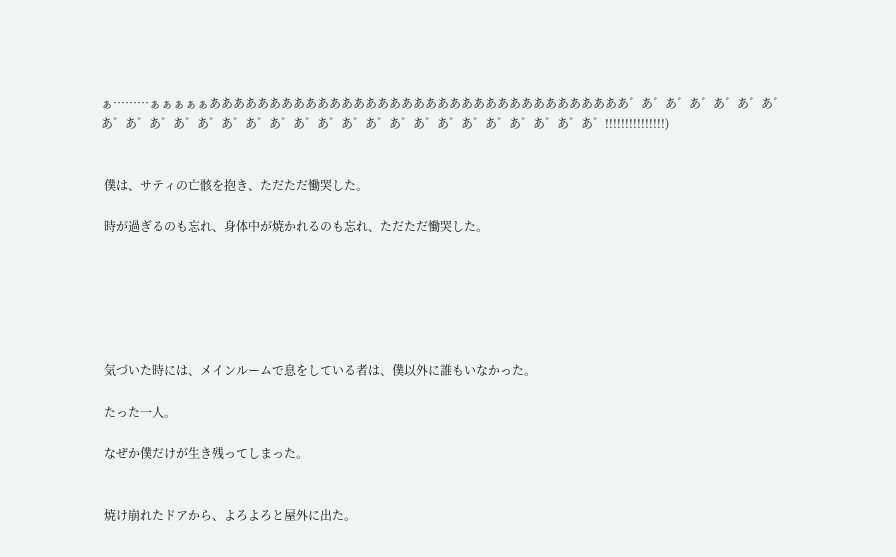ぁ………ぁぁぁぁぁあああああああああああああああああああああああああああああああああああ゛あ゛あ゛あ゛あ゛あ゛あ゛あ゛あ゛あ゛あ゛あ゛あ゛あ゛あ゛あ゛あ゛あ゛あ゛あ゛あ゛あ゛あ゛あ゛あ゛あ゛あ゛あ゛!!!!!!!!!!!!!!!)


 僕は、サティの亡骸を抱き、ただただ慟哭した。

 時が過ぎるのも忘れ、身体中が焼かれるのも忘れ、ただただ慟哭した。






 気づいた時には、メインルームで息をしている者は、僕以外に誰もいなかった。

 たった一人。

 なぜか僕だけが生き残ってしまった。


 焼け崩れたドアから、よろよろと屋外に出た。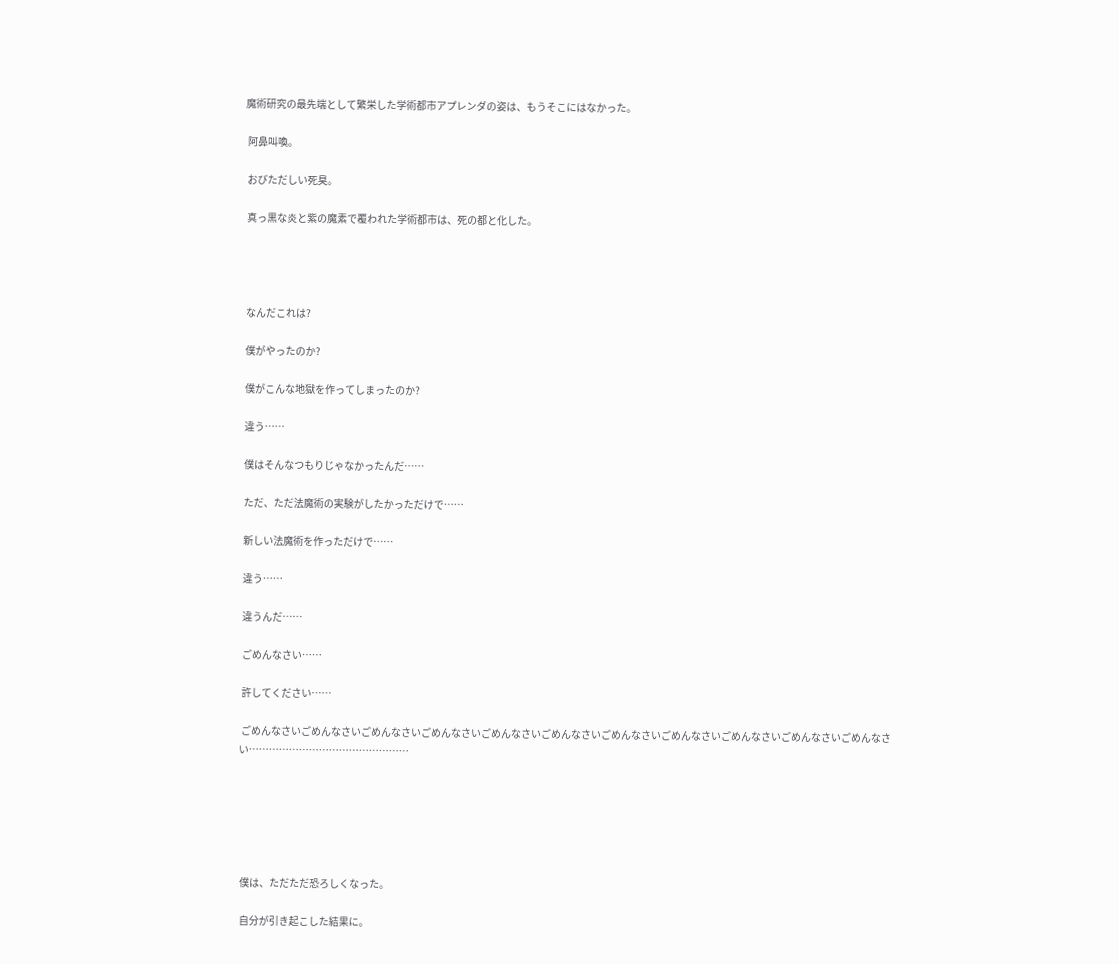魔術研究の最先端として繁栄した学術都市アプレンダの姿は、もうそこにはなかった。

 阿鼻叫喚。

 おびただしい死臭。

 真っ黒な炎と紫の魔素で覆われた学術都市は、死の都と化した。




 なんだこれは?

 僕がやったのか?

 僕がこんな地獄を作ってしまったのか?

 違う……

 僕はそんなつもりじゃなかったんだ……

 ただ、ただ法魔術の実験がしたかっただけで……

 新しい法魔術を作っただけで……

 違う……

 違うんだ……

 ごめんなさい……

 許してください……

 ごめんなさいごめんなさいごめんなさいごめんなさいごめんなさいごめんなさいごめんなさいごめんなさいごめんなさいごめんなさいごめんなさい…………………………………………






 僕は、ただただ恐ろしくなった。

 自分が引き起こした結果に。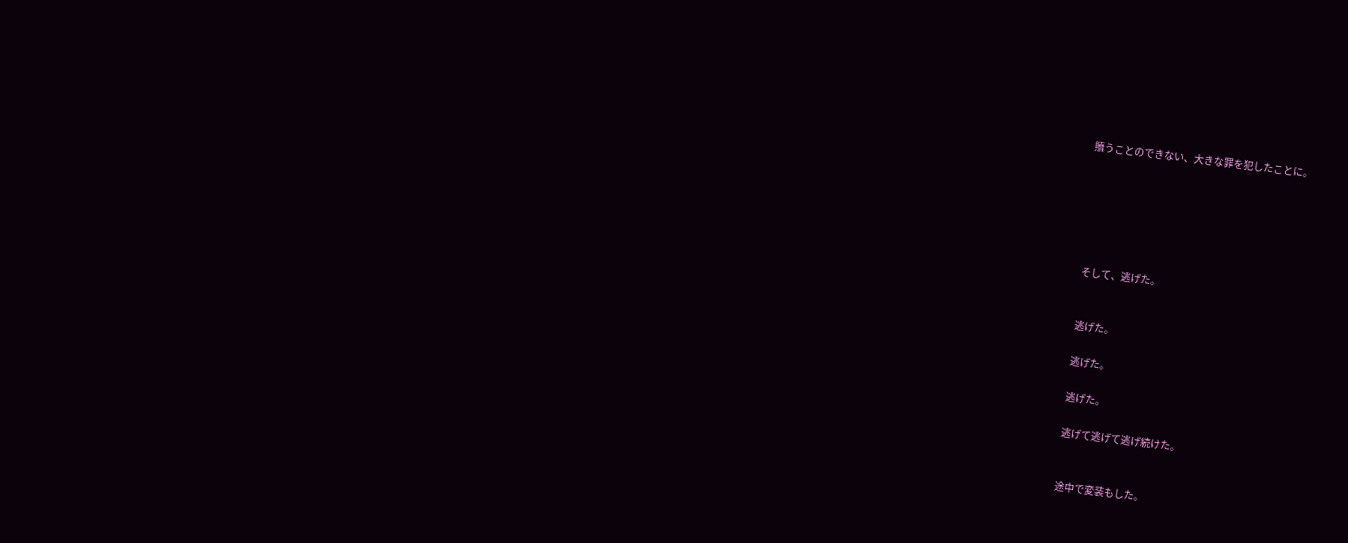贖うことのできない、大きな罪を犯したことに。






 そして、逃げた。


 逃げた。

 逃げた。

 逃げた。

 逃げて逃げて逃げ続けた。


 途中で変装もした。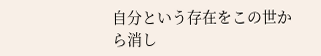自分という存在をこの世から消し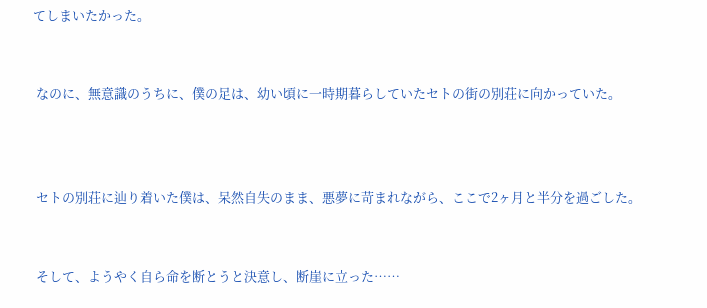てしまいたかった。


 なのに、無意識のうちに、僕の足は、幼い頃に一時期暮らしていたセトの街の別荘に向かっていた。



 セトの別荘に辿り着いた僕は、呆然自失のまま、悪夢に苛まれながら、ここで2ヶ月と半分を過ごした。


 そして、ようやく自ら命を断とうと決意し、断崖に立った……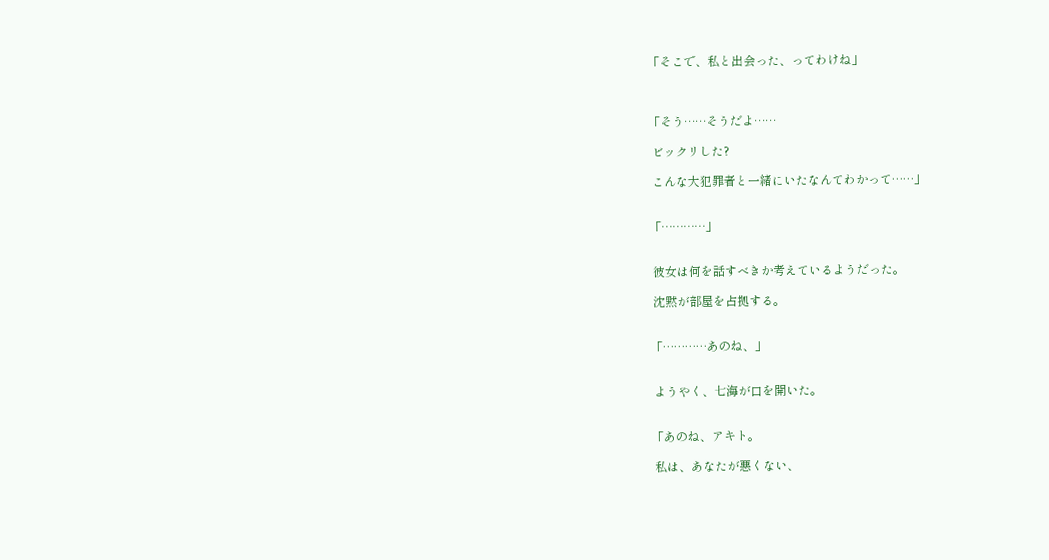「そこで、私と出会った、ってわけね」



「そう……そうだよ……

 ビックリした?

 こんな大犯罪者と一緒にいたなんてわかって……」


「…………」


 彼女は何を話すべきか考えているようだった。

 沈黙が部屋を占拠する。


「…………あのね、」


 ようやく、七海が口を開いた。


「あのね、アキト。

 私は、あなたが悪くない、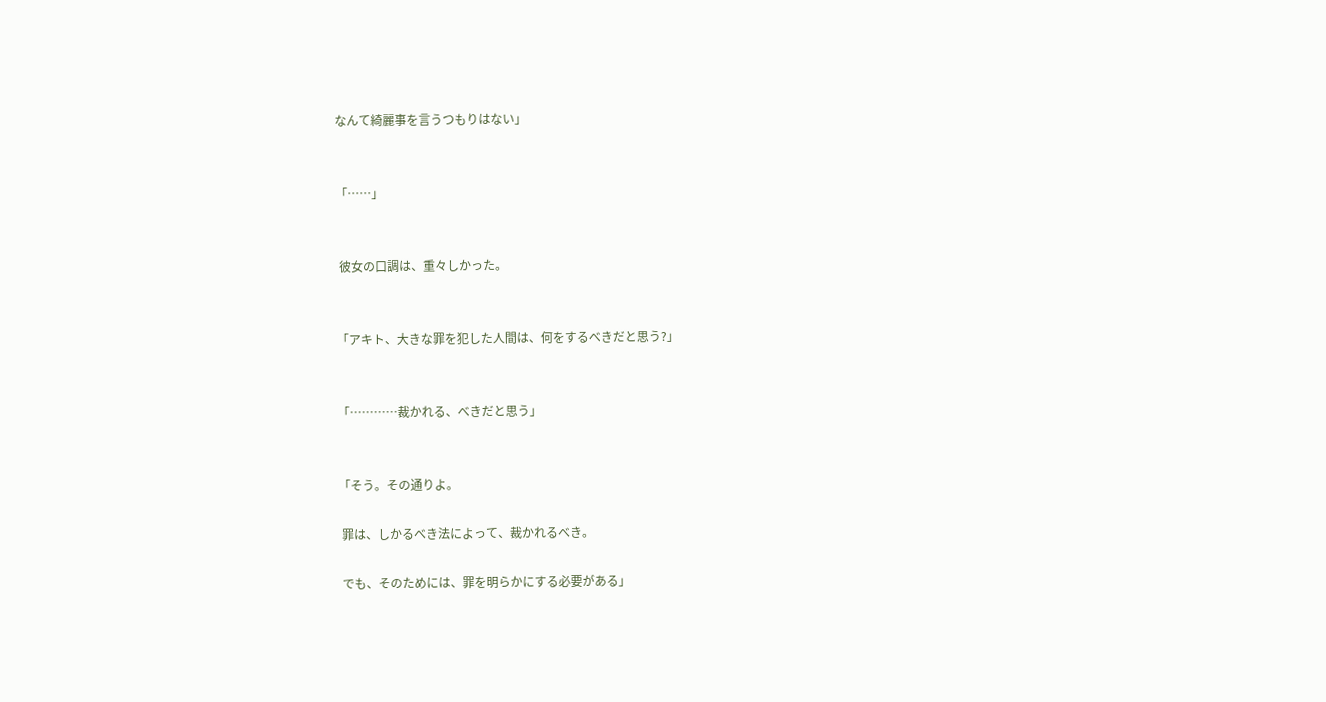なんて綺麗事を言うつもりはない」


「……」


 彼女の口調は、重々しかった。


「アキト、大きな罪を犯した人間は、何をするべきだと思う?」


「…………裁かれる、べきだと思う」


「そう。その通りよ。

 罪は、しかるべき法によって、裁かれるべき。

 でも、そのためには、罪を明らかにする必要がある」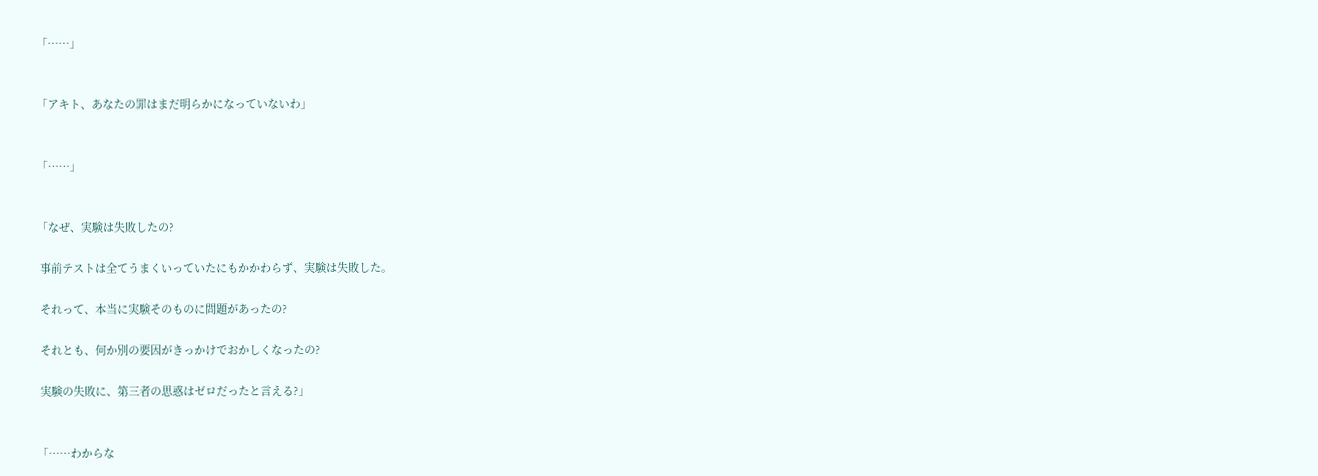「……」


「アキト、あなたの罪はまだ明らかになっていないわ」


「……」


「なぜ、実験は失敗したの?

 事前テストは全てうまくいっていたにもかかわらず、実験は失敗した。

 それって、本当に実験そのものに問題があったの?

 それとも、何か別の要因がきっかけでおかしくなったの?

 実験の失敗に、第三者の思惑はゼロだったと言える?」


「……わからな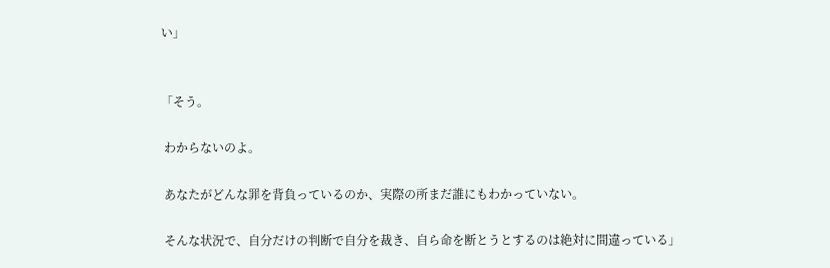い」


「そう。

 わからないのよ。

 あなたがどんな罪を背負っているのか、実際の所まだ誰にもわかっていない。

 そんな状況で、自分だけの判断で自分を裁き、自ら命を断とうとするのは絶対に間違っている」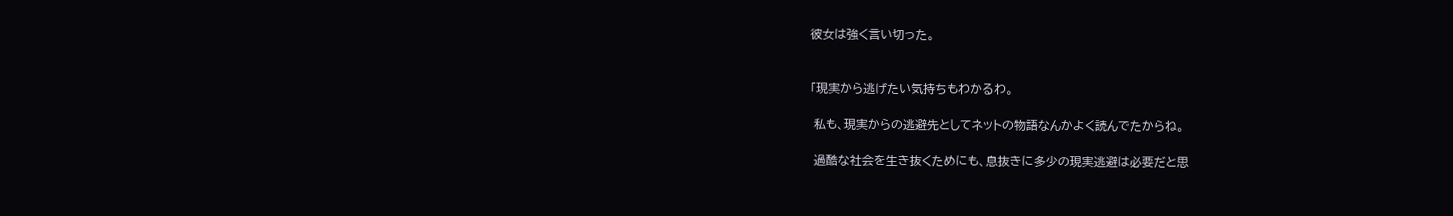彼女は強く言い切った。


「現実から逃げたい気持ちもわかるわ。

 私も、現実からの逃避先としてネットの物語なんかよく読んでたからね。

 過酷な社会を生き抜くためにも、息抜きに多少の現実逃避は必要だと思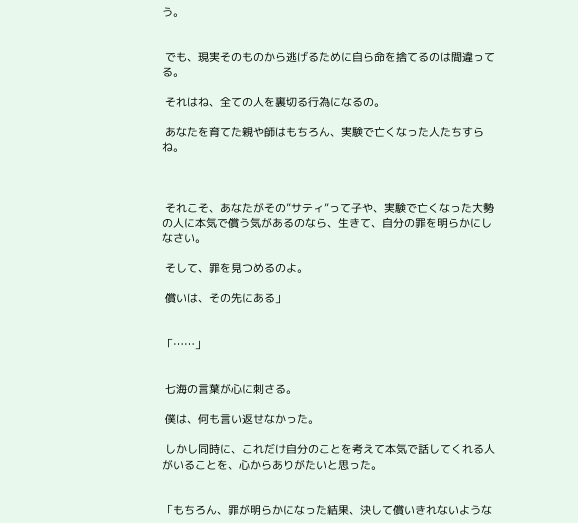う。


 でも、現実そのものから逃げるために自ら命を捨てるのは間違ってる。

 それはね、全ての人を裏切る行為になるの。

 あなたを育てた親や師はもちろん、実験で亡くなった人たちすらね。



 それこそ、あなたがその”サティ”って子や、実験で亡くなった大勢の人に本気で償う気があるのなら、生きて、自分の罪を明らかにしなさい。

 そして、罪を見つめるのよ。

 償いは、その先にある」


「……」


 七海の言葉が心に刺さる。

 僕は、何も言い返せなかった。

 しかし同時に、これだけ自分のことを考えて本気で話してくれる人がいることを、心からありがたいと思った。


「もちろん、罪が明らかになった結果、決して償いきれないような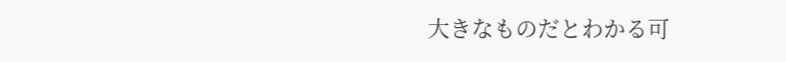大きなものだとわかる可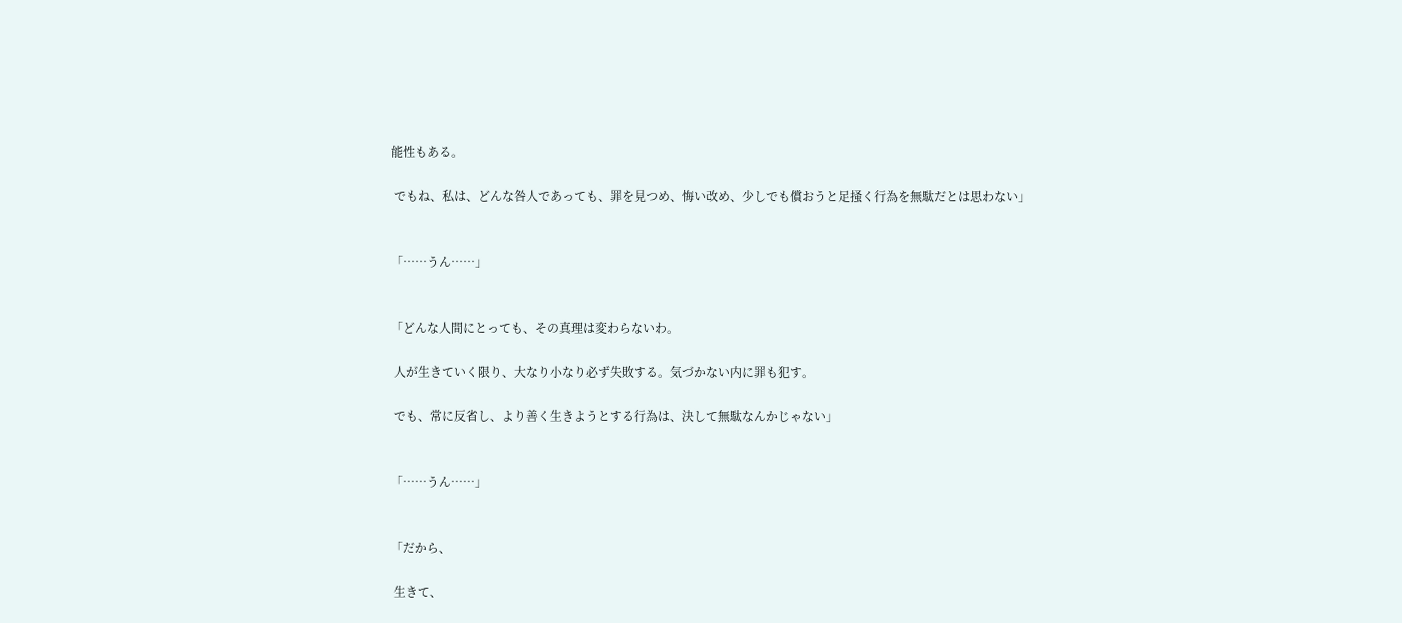能性もある。

 でもね、私は、どんな咎人であっても、罪を見つめ、悔い改め、少しでも償おうと足掻く行為を無駄だとは思わない」


「……うん……」


「どんな人間にとっても、その真理は変わらないわ。

 人が生きていく限り、大なり小なり必ず失敗する。気づかない内に罪も犯す。

 でも、常に反省し、より善く生きようとする行為は、決して無駄なんかじゃない」


「……うん……」


「だから、

 生きて、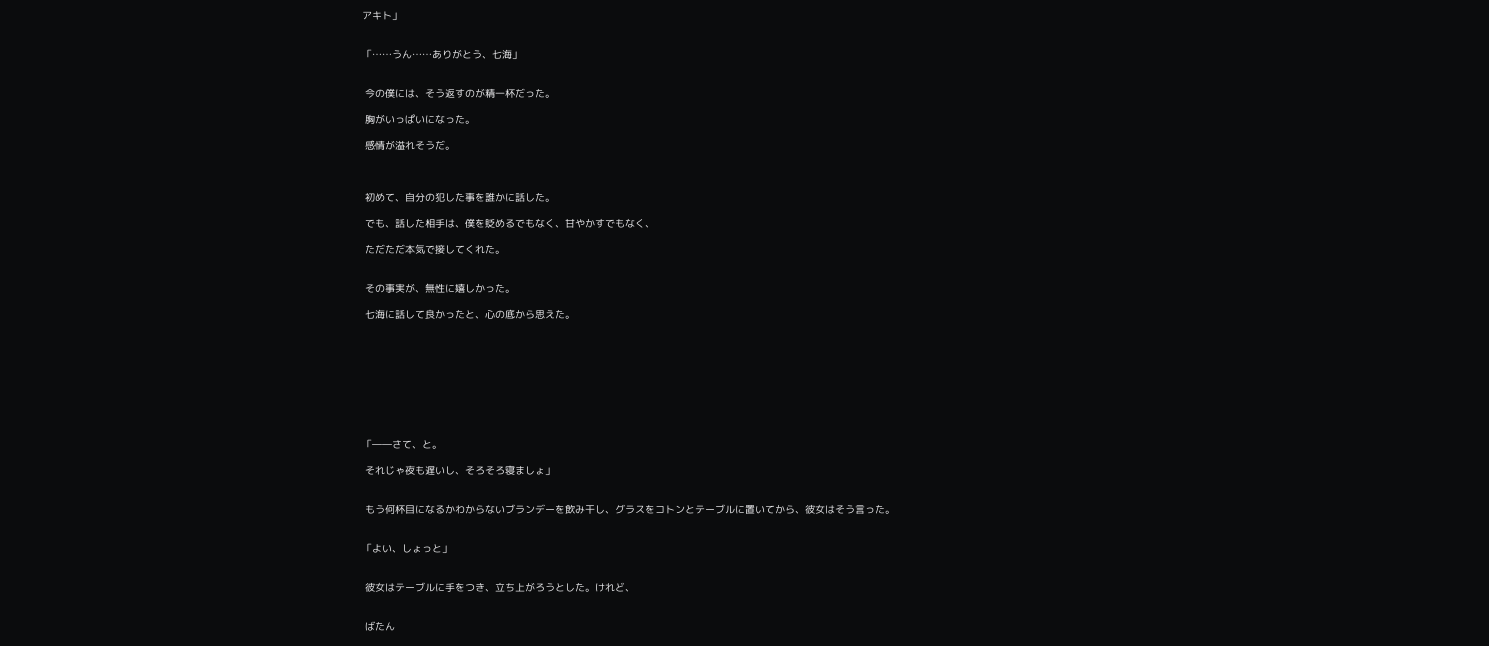アキト」


「……うん……ありがとう、七海」


 今の僕には、そう返すのが精一杯だった。

 胸がいっぱいになった。

 感情が溢れそうだ。



 初めて、自分の犯した事を誰かに話した。

 でも、話した相手は、僕を貶めるでもなく、甘やかすでもなく、

 ただただ本気で接してくれた。


 その事実が、無性に嬉しかった。

 七海に話して良かったと、心の底から思えた。









「――さて、と。

 それじゃ夜も遅いし、そろそろ寝ましょ」


 もう何杯目になるかわからないブランデーを飲み干し、グラスをコトンとテーブルに置いてから、彼女はそう言った。


「よい、しょっと」


 彼女はテーブルに手をつき、立ち上がろうとした。けれど、


 ばたん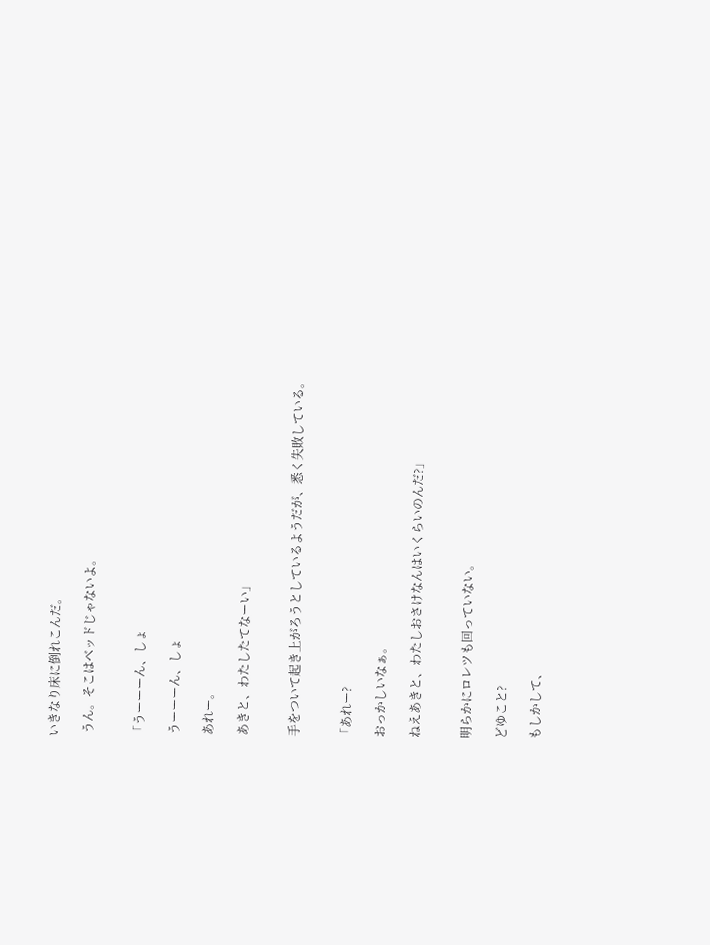いきなり床に倒れこんだ。

 うん。そこはベッドじゃないよ。


「うーーーん、しょ

 うーーーん、しょ

 あれー。

 あきと、わたしたてなーい」


 手をついて起き上がろうとしているようだが、悉く失敗している。


「あれー?

 おっかしいなぁ。

 ねえあきと、わたしおさけなんはいくらいのんだ?」


 明らかにロレツも回っていない。

 どゆこと?

 もしかして、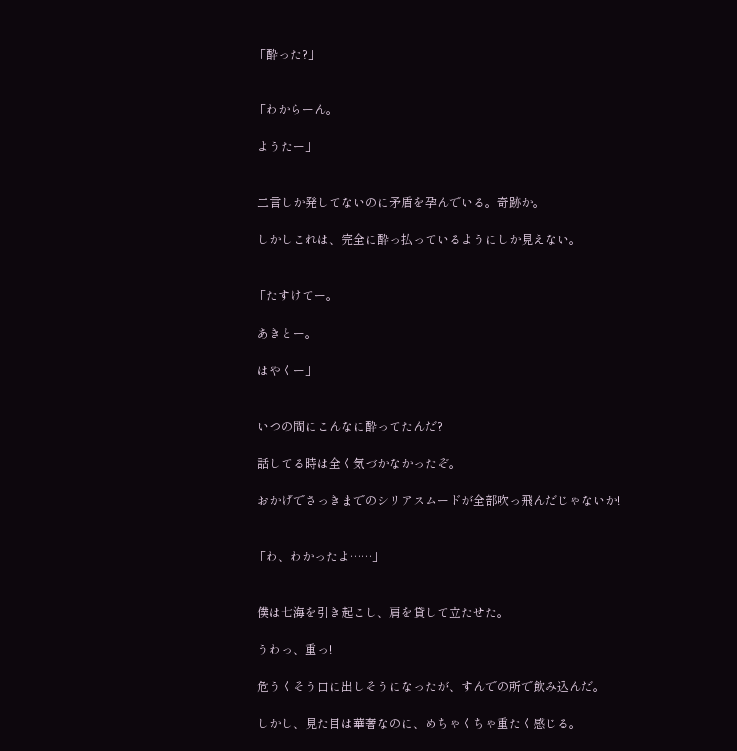「酔った?」


「わからーん。

 ようたー」


 二言しか発してないのに矛盾を孕んでいる。奇跡か。

 しかしこれは、完全に酔っ払っているようにしか見えない。


「たすけてー。

 あきとー。

 はやくー」


 いつの間にこんなに酔ってたんだ?

 話してる時は全く気づかなかったぞ。

 おかげでさっきまでのシリアスムードが全部吹っ飛んだじゃないか!


「わ、わかったよ……」


 僕は七海を引き起こし、肩を貸して立たせた。

 うわっ、重っ!

 危うくそう口に出しそうになったが、すんでの所で飲み込んだ。

 しかし、見た目は華奢なのに、めちゃくちゃ重たく感じる。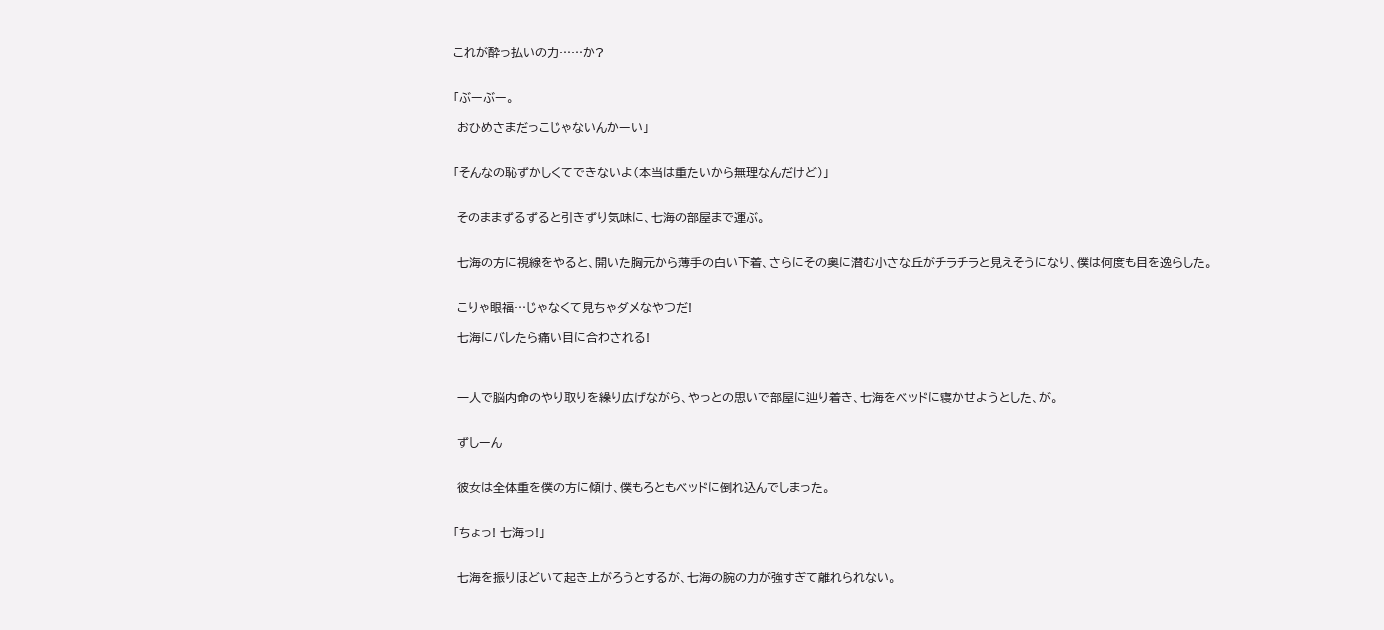これが酔っ払いの力……か?


「ぶーぶー。

 おひめさまだっこじゃないんかーい」


「そんなの恥ずかしくてできないよ(本当は重たいから無理なんだけど)」


 そのままずるずると引きずり気味に、七海の部屋まで運ぶ。


 七海の方に視線をやると、開いた胸元から薄手の白い下着、さらにその奥に潜む小さな丘がチラチラと見えそうになり、僕は何度も目を逸らした。


 こりゃ眼福…じゃなくて見ちゃダメなやつだ!

 七海にバレたら痛い目に合わされる!



 一人で脳内命のやり取りを繰り広げながら、やっとの思いで部屋に辿り着き、七海をベッドに寝かせようとした、が。


 ずしーん


 彼女は全体重を僕の方に傾け、僕もろともベッドに倒れ込んでしまった。


「ちょっ! 七海っ!」


 七海を振りほどいて起き上がろうとするが、七海の腕の力が強すぎて離れられない。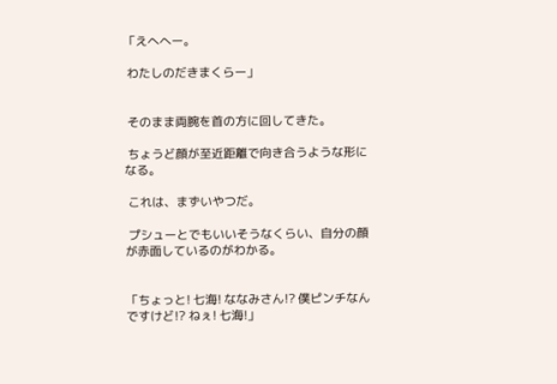「えへへー。

 わたしのだきまくらー」


 そのまま両腕を首の方に回してきた。

 ちょうど顔が至近距離で向き合うような形になる。

 これは、まずいやつだ。

 プシューとでもいいそうなくらい、自分の顔が赤面しているのがわかる。


「ちょっと! 七海! ななみさん!? 僕ピンチなんですけど!? ねぇ! 七海!」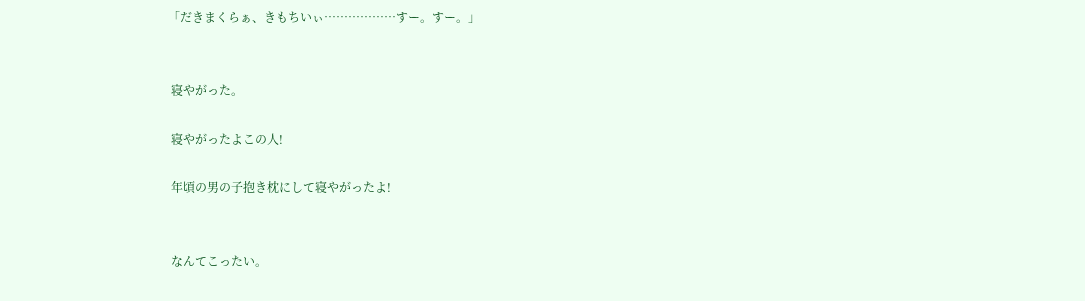「だきまくらぁ、きもちいぃ………………すー。すー。」


 寝やがった。

 寝やがったよこの人!

 年頃の男の子抱き枕にして寝やがったよ!


 なんてこったい。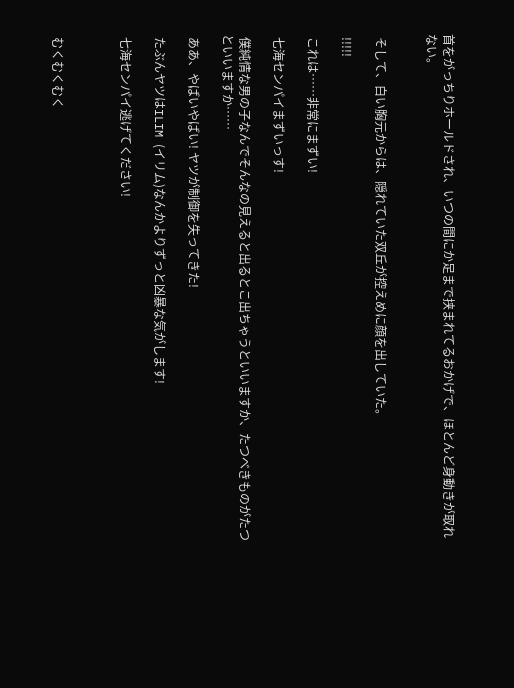首をがっちりホールドされ、いつの間にか足まで挟まれてるおかげで、ほとんど身動きが取れない。


 そして、白い胸元からは、隠れていた双丘が控えめに顔を出していた。

 !!!!!

 これは……非常にまずい!

 七海センパイまずいっす!

 僕純情な男の子なんでそんなの見えると出るとこ出ちゃうといいますか、たつべきものがたつといいますか……

 ああ、やばいやばい! ヤツが制御を失ってきた!

 たぶんヤツはILIM (イリム)なんかよりずっと凶暴な気がします!

 七海センパイ逃げてください!



 むくむくむく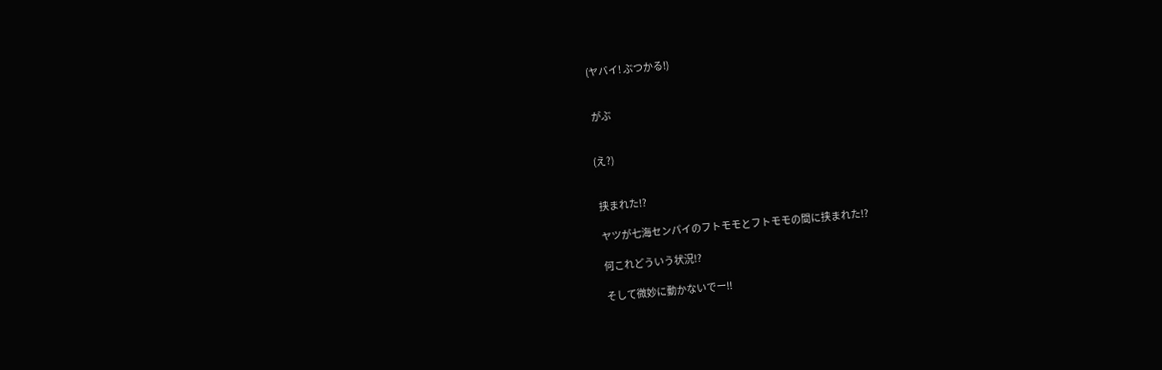(ヤバイ! ぶつかる!)


 がぶ


(え?)


 挟まれた!?

 ヤツが七海センパイのフトモモとフトモモの間に挟まれた!?

 何これどういう状況!?

 そして微妙に動かないでー!!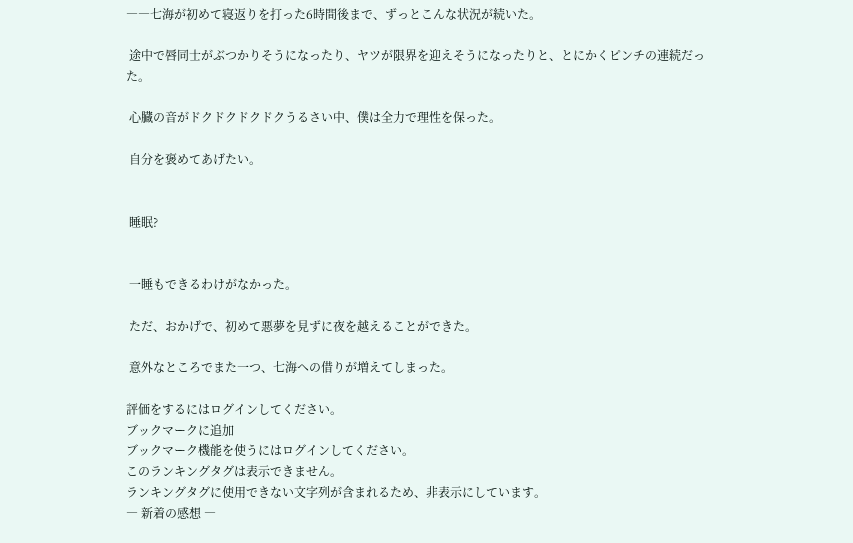――七海が初めて寝返りを打った6時間後まで、ずっとこんな状況が続いた。

 途中で唇同士がぶつかりそうになったり、ヤツが限界を迎えそうになったりと、とにかくピンチの連続だった。

 心臓の音がドクドクドクドクうるさい中、僕は全力で理性を保った。

 自分を褒めてあげたい。


 睡眠?


 一睡もできるわけがなかった。

 ただ、おかげで、初めて悪夢を見ずに夜を越えることができた。

 意外なところでまた一つ、七海への借りが増えてしまった。

評価をするにはログインしてください。
ブックマークに追加
ブックマーク機能を使うにはログインしてください。
このランキングタグは表示できません。
ランキングタグに使用できない文字列が含まれるため、非表示にしています。
― 新着の感想 ―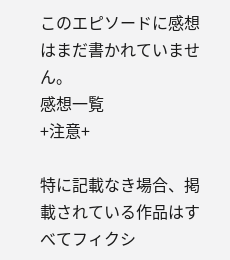このエピソードに感想はまだ書かれていません。
感想一覧
+注意+

特に記載なき場合、掲載されている作品はすべてフィクシ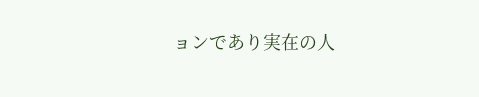ョンであり実在の人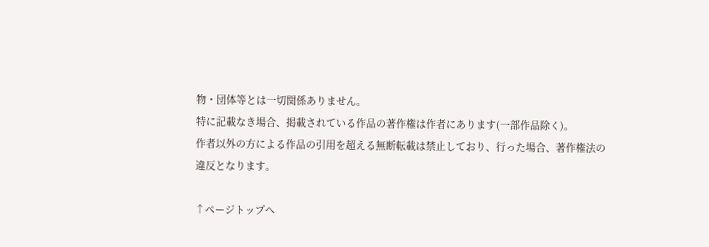物・団体等とは一切関係ありません。
特に記載なき場合、掲載されている作品の著作権は作者にあります(一部作品除く)。
作者以外の方による作品の引用を超える無断転載は禁止しており、行った場合、著作権法の違反となります。

↑ページトップへ